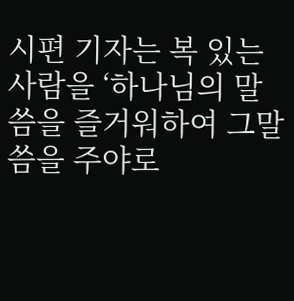시편 기자는 복 있는 사람을 ‘하나님의 말씀을 즐거워하여 그말씀을 주야로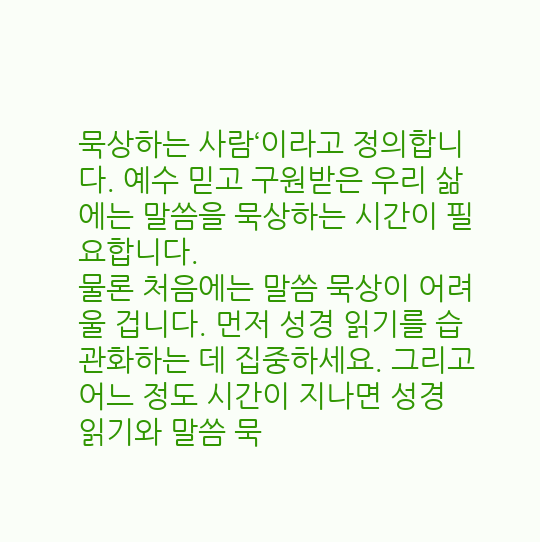묵상하는 사람‘이라고 정의합니다. 예수 믿고 구원받은 우리 삶에는 말씀을 묵상하는 시간이 필요합니다.
물론 처음에는 말씀 묵상이 어려울 겁니다. 먼저 성경 읽기를 습관화하는 데 집중하세요. 그리고 어느 정도 시간이 지나면 성경 읽기와 말씀 묵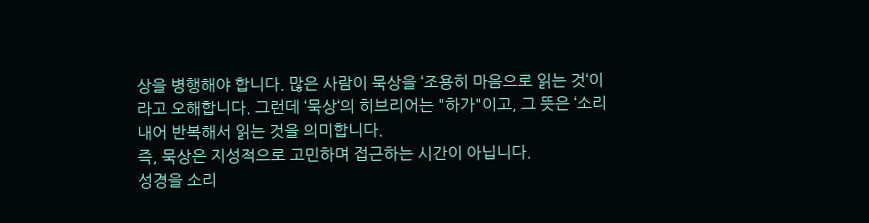상을 병행해야 합니다. 많은 사람이 묵상을 ‘조용히 마음으로 읽는 것‘이라고 오해합니다. 그런데 ‘묵상‘의 히브리어는 "하가"이고, 그 뜻은 ‘소리 내어 반복해서 읽는 것을 의미합니다.
즉, 묵상은 지성적으로 고민하며 접근하는 시간이 아닙니다.
성경을 소리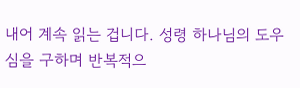내어 계속 읽는 겁니다. 성령 하나님의 도우심을 구하며 반복적으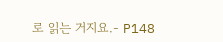로 읽는 거지요.- P148